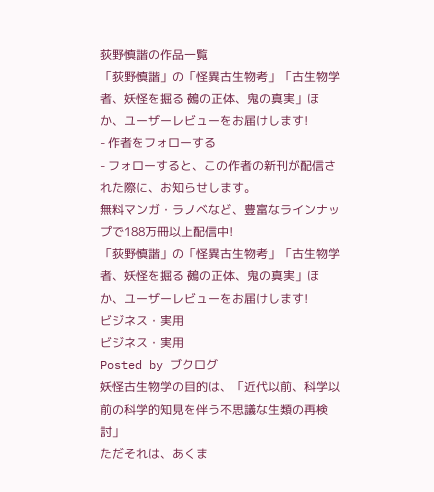荻野慎諧の作品一覧
「荻野慎諧」の「怪異古生物考」「古生物学者、妖怪を掘る 鵺の正体、鬼の真実」ほか、ユーザーレビューをお届けします!
- 作者をフォローする
- フォローすると、この作者の新刊が配信された際に、お知らせします。
無料マンガ・ラノベなど、豊富なラインナップで188万冊以上配信中!
「荻野慎諧」の「怪異古生物考」「古生物学者、妖怪を掘る 鵺の正体、鬼の真実」ほか、ユーザーレビューをお届けします!
ビジネス・実用
ビジネス・実用
Posted by ブクログ
妖怪古生物学の目的は、「近代以前、科学以前の科学的知見を伴う不思議な生類の再検討」
ただそれは、あくま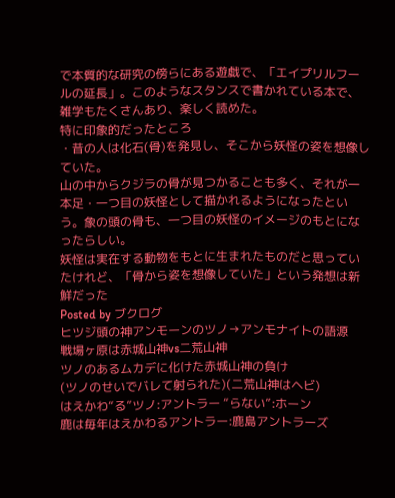で本質的な研究の傍らにある遊戯で、「エイプリルフールの延長」。このようなスタンスで書かれている本で、雑学もたくさんあり、楽しく読めた。
特に印象的だったところ
・昔の人は化石(骨)を発見し、そこから妖怪の姿を想像していた。
山の中からクジラの骨が見つかることも多く、それが一本足・一つ目の妖怪として描かれるようになったという。象の頭の骨も、一つ目の妖怪のイメージのもとになったらしい。
妖怪は実在する動物をもとに生まれたものだと思っていたけれど、「骨から姿を想像していた」という発想は新鮮だった
Posted by ブクログ
ヒツジ頭の神アンモーンのツノ→アンモナイトの語源
戦場ヶ原は赤城山神vs二荒山神
ツノのあるムカデに化けた赤城山神の負け
(ツノのせいでバレて射られた)(二荒山神はヘビ)
はえかわ“る”ツノ:アントラー “らない”:ホーン
鹿は毎年はえかわるアントラー:鹿島アントラーズ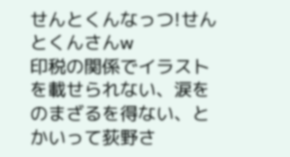せんとくんなっつ!せんとくんさんw
印税の関係でイラストを載せられない、涙をのまざるを得ない、とかいって荻野さ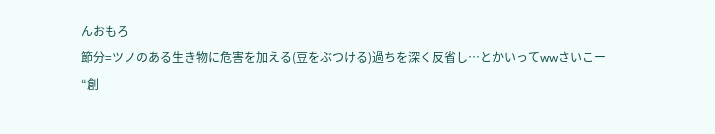んおもろ
節分=ツノのある生き物に危害を加える(豆をぶつける)過ちを深く反省し…とかいってwwさいこー
“創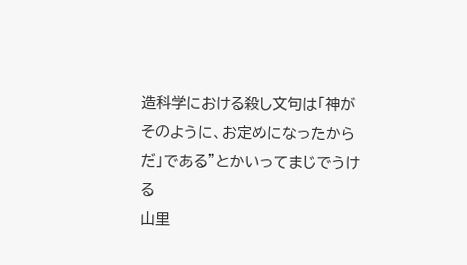造科学における殺し文句は「神がそのように、お定めになったからだ」である”とかいってまじでうける
山里